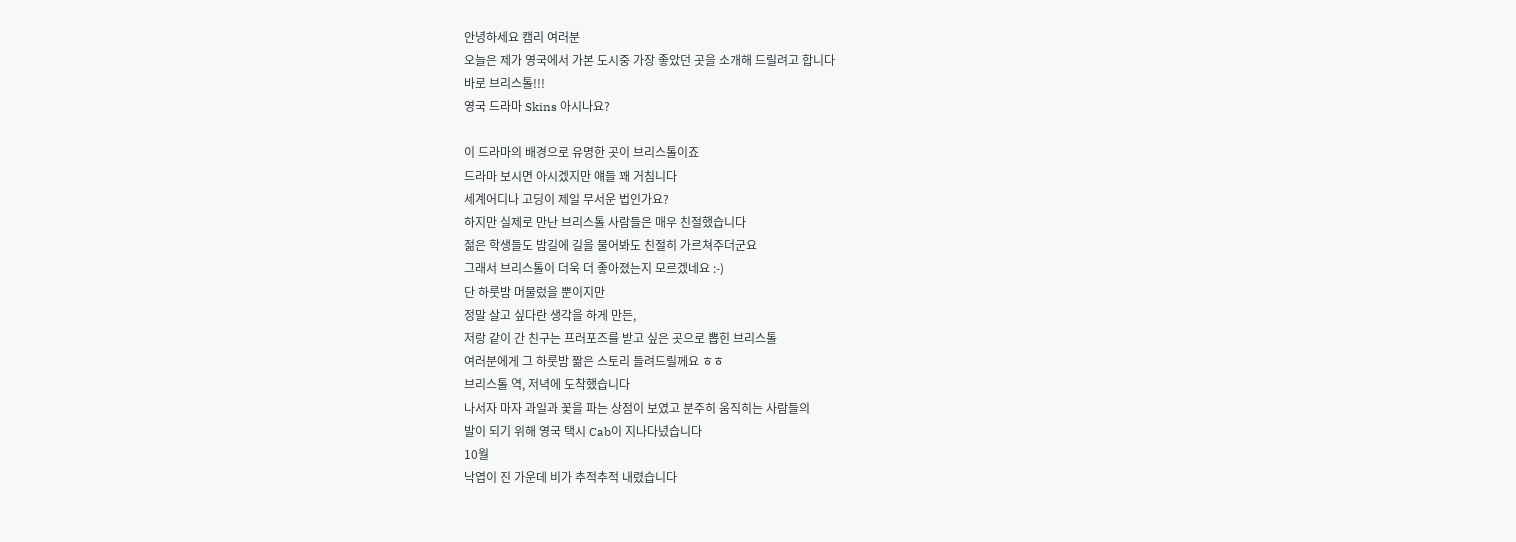안녕하세요 캠리 여러분
오늘은 제가 영국에서 가본 도시중 가장 좋았던 곳을 소개해 드릴려고 합니다
바로 브리스톨!!!
영국 드라마 Skins 아시나요?

이 드라마의 배경으로 유명한 곳이 브리스톨이죠
드라마 보시면 아시겠지만 얘들 꽤 거침니다
세계어디나 고딩이 제일 무서운 법인가요?
하지만 실제로 만난 브리스톨 사람들은 매우 친절했습니다
젊은 학생들도 밤길에 길을 물어봐도 친절히 가르쳐주더군요
그래서 브리스톨이 더욱 더 좋아졌는지 모르겠네요 :-)
단 하룻밤 머물렀을 뿐이지만
정말 살고 싶다란 생각을 하게 만든,
저랑 같이 간 친구는 프러포즈를 받고 싶은 곳으로 뽑힌 브리스톨
여러분에게 그 하룻밤 짦은 스토리 들려드릴께요 ㅎㅎ
브리스톨 역, 저녁에 도착했습니다
나서자 마자 과일과 꽃을 파는 상점이 보였고 분주히 움직히는 사람들의
발이 되기 위해 영국 택시 Cab이 지나다녔습니다
10월
낙엽이 진 가운데 비가 추적추적 내렸습니다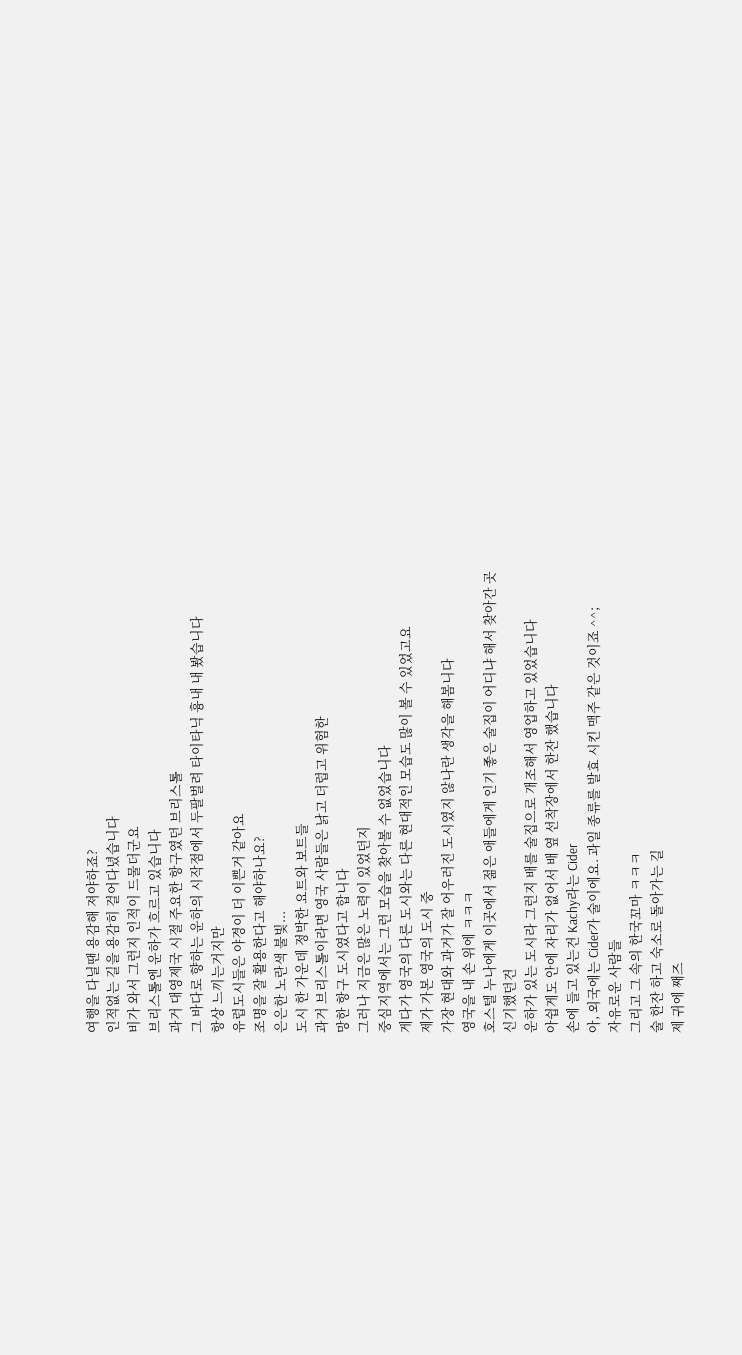여행을 다닐땐 용감해 져야하죠?
인적없는 길을 용감히 걸어다녔습니다
비가 와서 그런지 인적이 드물더군요
브리스톨엔 운하가 흐르고 있습니다
과거 대영제국 시절 주요한 항구였던 브리스톨
그 바다로 향하는 운하의 시작점에서 두팔벌려 타이타닉 흉내 내 봤습니다
항상 느끼는거지만
유럽도시들은 야경이 더 이쁜거 같아요
조명을 잘 활용한다고 해야하나요?
은은한 노란색 불빛...
도시 한 가운데 정박한 요트와 보트들
과거 브리스톨이라면 영국 사람들은 낡고 더럽고 위험한
망한 항구 도시였다고 합니다
그러나 지금은 많은 노력이 있었던지
중심지역에서는 그런 모습을 찾아볼 수 없었습니다
게다가 영국의 다른 도시와는 다른 현대적인 모습도 많이 볼 수 있었고요
제가 가본 영국의 도시 중
가장 현대와 과거가 잘 어우러진 도시였지 않나란 생각을 해봄니다
영국을 내 손 위에 ㅋㅋㅋ
호스텔 누나에게 이곳에서 젊은 애들에게 인기 좋은 술집이 어디냐 해서 찾아간 곳
신기했던건
운하가 있는 도시라 그런지 배를 술집으로 개조해서 영업하고 있었습니다
아쉽게도 안에 자리가 없어서 배 옆 선착장에서 한잔 했습니다
손에 들고 있는건 Kachy라는 Cider
아, 외국에는 Cider가 술이에요. 과일 종류를 발효 시킨 맥주 같은 것이죠 ^^;
자유로운 사람들
그리고 그 속의 한국꼬마 ㅋㅋㅋ
술 한잔 하고 숙소로 돌아가는 길
제 귀에 째즈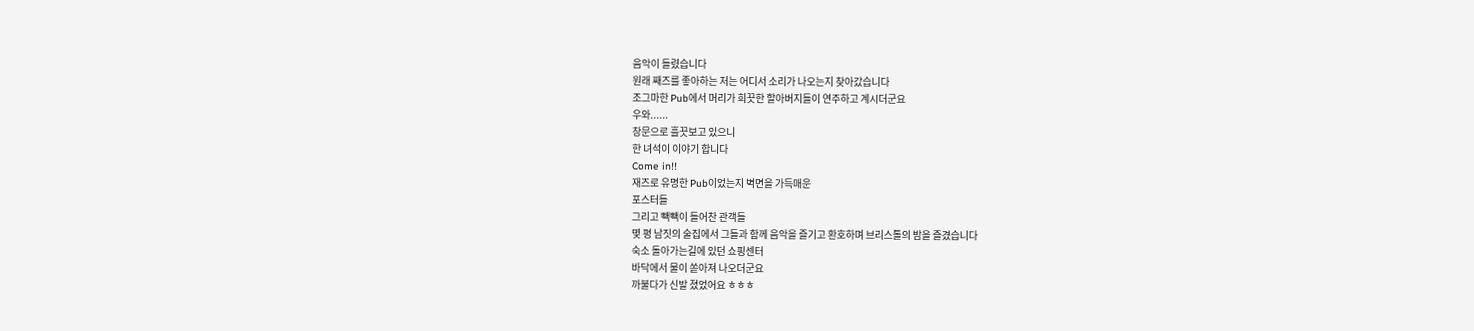음악이 들렸습니다
원래 째즈를 좋아하는 저는 어디서 소리가 나오는지 찾아갔습니다
조그마한 Pub에서 머리가 희끗한 할아버지들이 연주하고 계시더군요
우와......
창문으로 흘끗보고 있으니
한 녀석이 이야기 합니다
Come in!!
재즈로 유명한 Pub이었는지 벽면을 가득매운
포스터들
그리고 빽빽이 들어찬 관객들
몇 평 남짓의 술집에서 그들과 함께 음악을 즐기고 환호하며 브리스톨의 밤을 즐겼습니다
숙소 돌아가는길에 있던 쇼핑센터
바닥에서 물이 쏟아져 나오더군요
까불다가 신발 졌었어요 ㅎㅎㅎ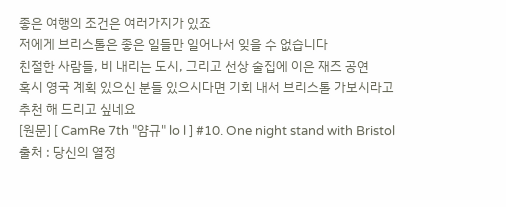좋은 여행의 조건은 여러가지가 있죠
저에게 브리스톨은 좋은 일들만 일어나서 잊을 수 없습니다
친절한 사람들, 비 내리는 도시, 그리고 선상 술집에 이은 재즈 공연
혹시 영국 계획 있으신 분들 있으시다면 기회 내서 브리스톨 가보시라고 추천 해 드리고 싶네요
[원문] [ CamRe 7th "얌규" lo l ] #10. One night stand with Bristol
출처 : 당신의 열정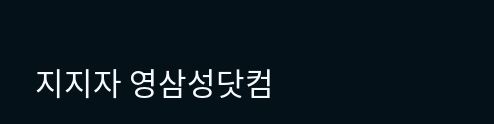지지자 영삼성닷컴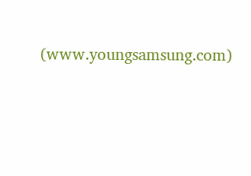(www.youngsamsung.com)